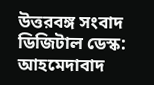উত্তরবঙ্গ সংবাদ ডিজিটাল ডেস্ক: আহমেদাবাদ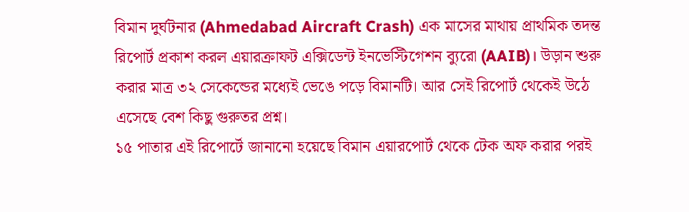বিমান দুর্ঘটনার (Ahmedabad Aircraft Crash) এক মাসের মাথায় প্রাথমিক তদন্ত রিপোর্ট প্রকাশ করল এয়ারক্রাফট এক্সিডেন্ট ইনভেস্টিগেশন ব্যুরো (AAIB)। উড়ান শুরু করার মাত্র ৩২ সেকেন্ডের মধ্যেই ভেঙে পড়ে বিমানটি। আর সেই রিপোর্ট থেকেই উঠে এসেছে বেশ কিছু গুরুতর প্রশ্ন।
১৫ পাতার এই রিপোর্টে জানানো হয়েছে বিমান এয়ারপোর্ট থেকে টেক অফ করার পরই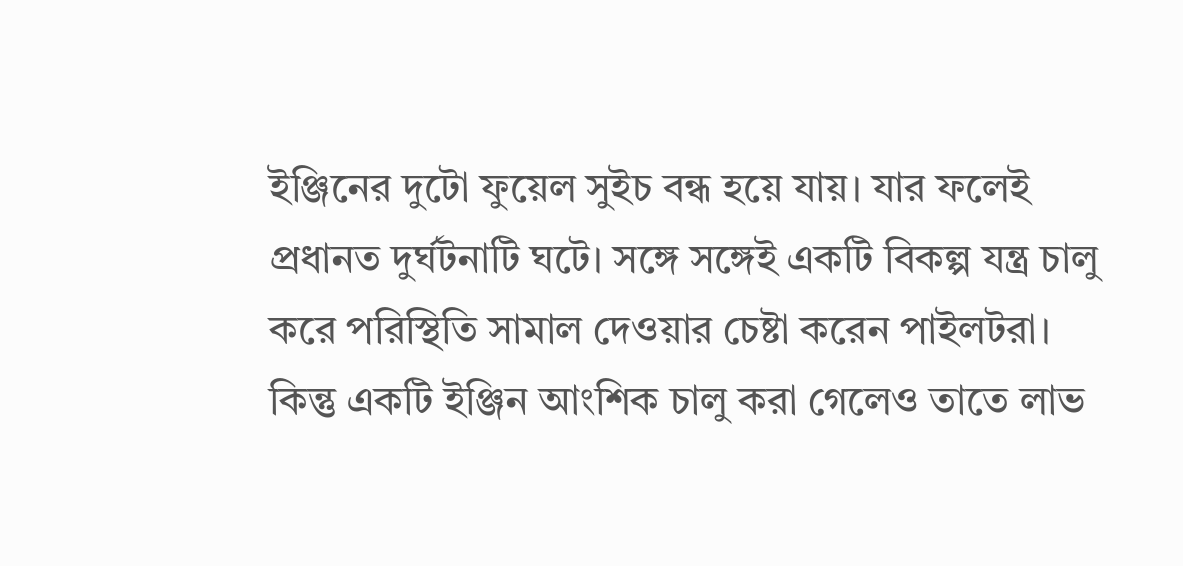ইঞ্জিনের দুটো ফুয়েল সুইচ বন্ধ হয়ে যায়। যার ফলেই প্রধানত দুর্ঘটনাটি ঘটে। সঙ্গে সঙ্গেই একটি বিকল্প যন্ত্র চালু করে পরিস্থিতি সামাল দেওয়ার চেষ্টা করেন পাইলটরা। কিন্তু একটি ইঞ্জিন আংশিক চালু করা গেলেও তাতে লাভ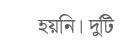হয়নি। দুটি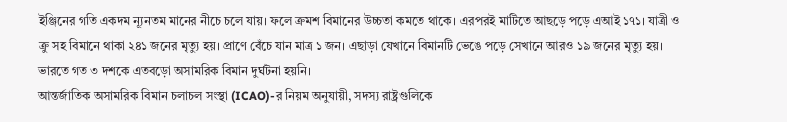ইঞ্জিনের গতি একদম ন্যূনতম মানের নীচে চলে যায়। ফলে ক্রমশ বিমানের উচ্চতা কমতে থাকে। এরপরই মাটিতে আছড়ে পড়ে এআই ১৭১। যাত্রী ও ক্রু সহ বিমানে থাকা ২৪১ জনের মৃত্যু হয়। প্রাণে বেঁচে যান মাত্র ১ জন। এছাড়া যেখানে বিমানটি ভেঙে পড়ে সেখানে আরও ১৯ জনের মৃত্যু হয়। ভারতে গত ৩ দশকে এতবড়ো অসামরিক বিমান দুর্ঘটনা হয়নি।
আন্তর্জাতিক অসামরিক বিমান চলাচল সংস্থা (ICAO)-র নিয়ম অনুযায়ী, সদস্য রাষ্ট্রগুলিকে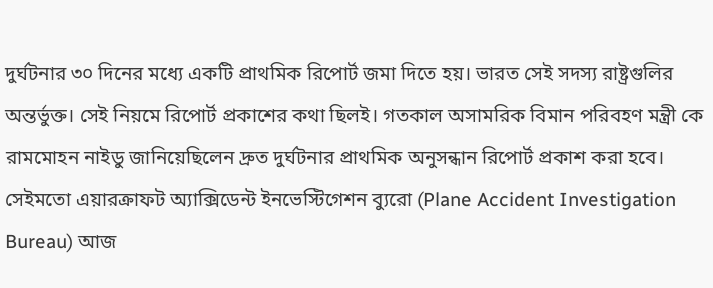দুর্ঘটনার ৩০ দিনের মধ্যে একটি প্রাথমিক রিপোর্ট জমা দিতে হয়। ভারত সেই সদস্য রাষ্ট্রগুলির অন্তর্ভুক্ত। সেই নিয়মে রিপোর্ট প্রকাশের কথা ছিলই। গতকাল অসামরিক বিমান পরিবহণ মন্ত্রী কে রামমোহন নাইডু জানিয়েছিলেন দ্রুত দুর্ঘটনার প্রাথমিক অনুসন্ধান রিপোর্ট প্রকাশ করা হবে। সেইমতো এয়ারক্রাফট অ্যাক্সিডেন্ট ইনভেস্টিগেশন ব্যুরো (Plane Accident Investigation Bureau) আজ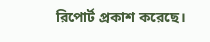রিপোর্ট প্রকাশ করেছে।